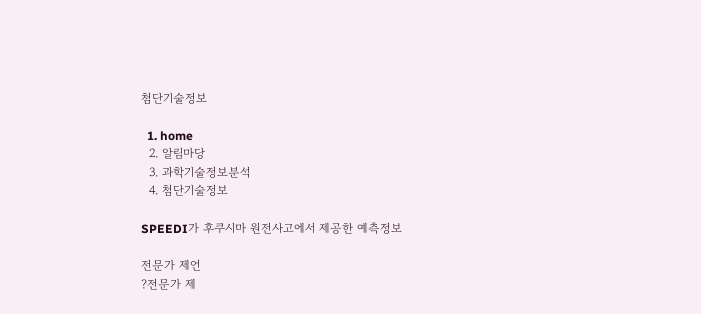첨단기술정보

  1. home
  2. 알림마당
  3. 과학기술정보분석
  4. 첨단기술정보

SPEEDI가 후쿠시마 원전사고에서 제공한 예측정보

전문가 제언
?전문가 제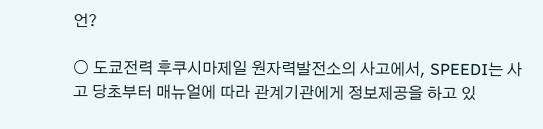언?

○ 도쿄전력 후쿠시마제일 원자력발전소의 사고에서, SPEEDI는 사고 당초부터 매뉴얼에 따라 관계기관에게 정보제공을 하고 있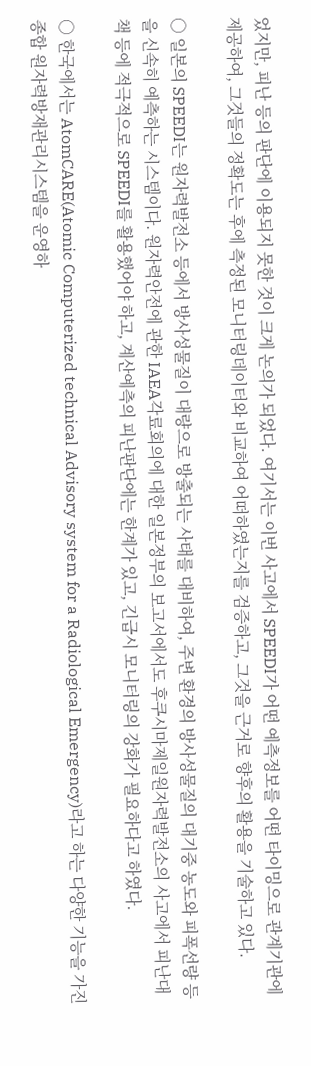었지만, 피난 등의 판단에 이용되지 못한 것이 크게 논의가 되었다. 여기서는 이번 사고에서 SPEEDI가 어떤 예측정보를 어떤 타이밍으로 관계기관에 제공하여, 그것들의 정확도는 후에 측정된 모니터링데이터와 비교하여 어떠하였는지를 검증하고, 그것을 근거로 향후의 활용을 기술하고 있다.

○ 일본의 SPEEDI는 원자력발전소 등에서 방사성물질이 대량으로 방출되는 사태를 대비하여, 주변 환경의 방사성물질의 대기중 농도와 피폭선량 등을 신속히 예측하는 시스템이다. 원자력안전에 관한 IAEA각료회의에 대한 일본정부의 보고서에서도 후쿠시마제일원자력발전소의 사고에서 피난대책 등에 적극적으로 SPEEDI를 활용했어야 하고, 계산예측의 피난판단에는 한계가 있고, 긴급시 모니터링의 강화가 필요하다고 하였다.

○ 한국에서는 AtomCARE(Atomic Computerized technical Advisory system for a Radiological Emergency)라고 하는 다양한 기능을 가진 종합 원자력방재관리시스템을 운영하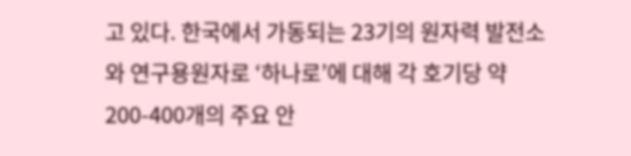고 있다. 한국에서 가동되는 23기의 원자력 발전소와 연구용원자로 ‘하나로’에 대해 각 호기당 약 200-400개의 주요 안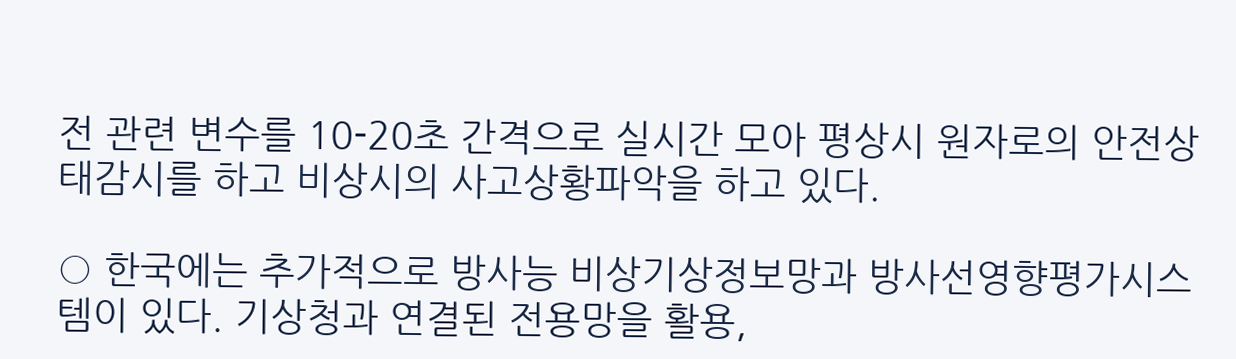전 관련 변수를 10-20초 간격으로 실시간 모아 평상시 원자로의 안전상태감시를 하고 비상시의 사고상황파악을 하고 있다.

○ 한국에는 추가적으로 방사능 비상기상정보망과 방사선영향평가시스템이 있다. 기상청과 연결된 전용망을 활용,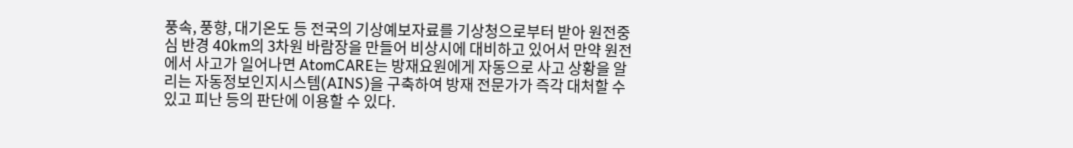풍속, 풍향, 대기온도 등 전국의 기상예보자료를 기상청으로부터 받아 원전중심 반경 40km의 3차원 바람장을 만들어 비상시에 대비하고 있어서 만약 원전에서 사고가 일어나면 AtomCARE는 방재요원에게 자동으로 사고 상황을 알리는 자동정보인지시스템(AINS)을 구축하여 방재 전문가가 즉각 대처할 수 있고 피난 등의 판단에 이용할 수 있다.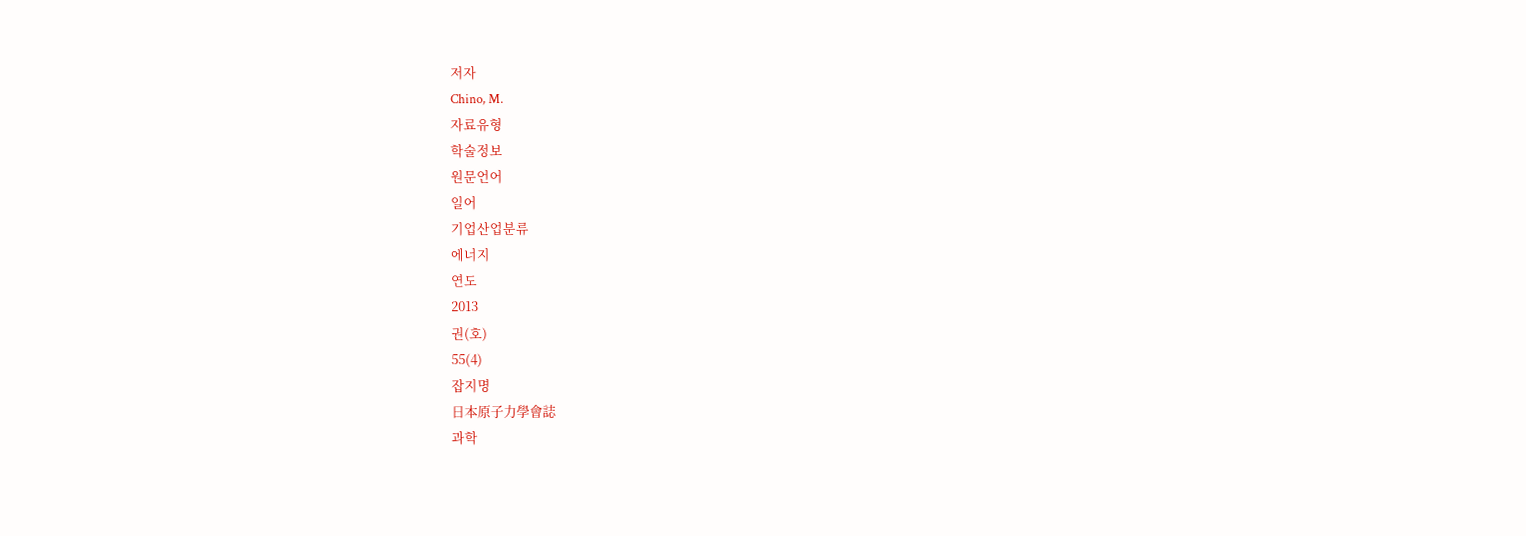저자
Chino, M.
자료유형
학술정보
원문언어
일어
기업산업분류
에너지
연도
2013
권(호)
55(4)
잡지명
日本原子力學會誌
과학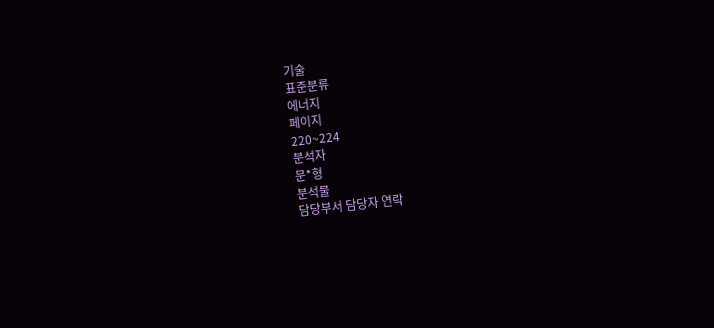기술
표준분류
에너지
페이지
220~224
분석자
문*형
분석물
담당부서 담당자 연락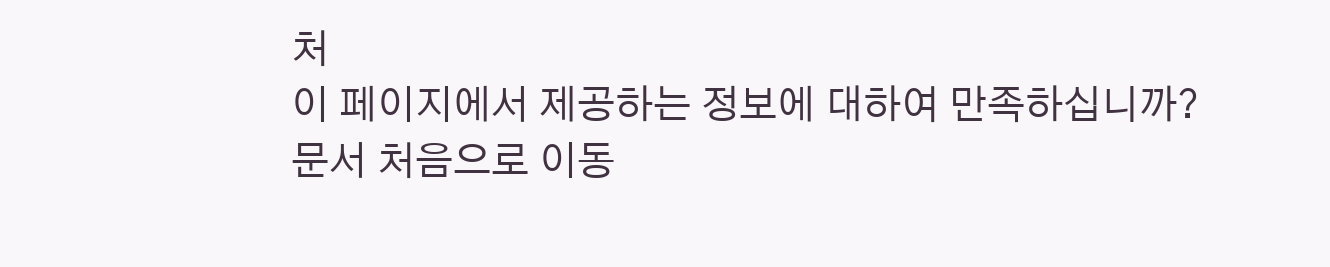처
이 페이지에서 제공하는 정보에 대하여 만족하십니까?
문서 처음으로 이동